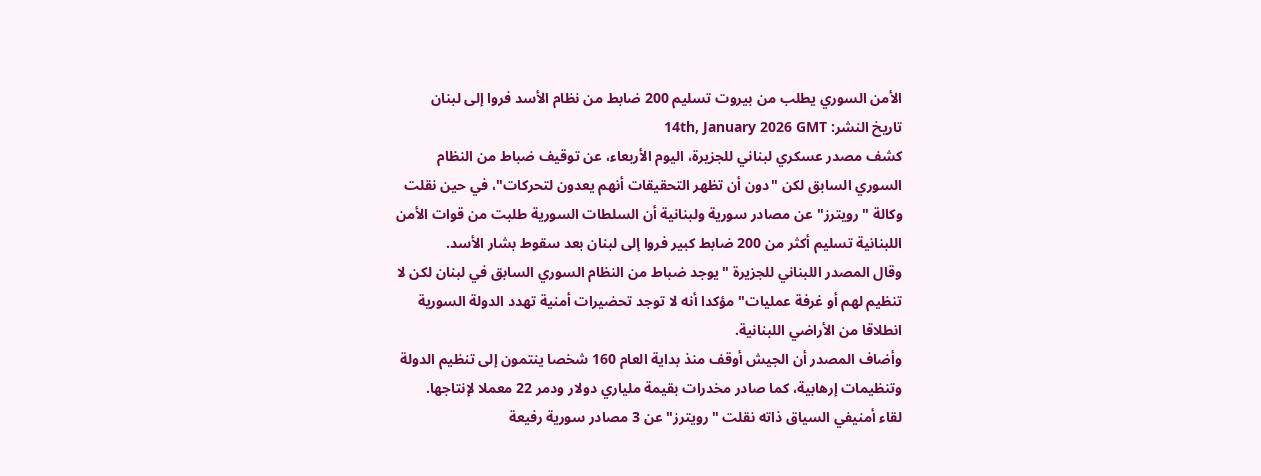الأمن السوري يطلب من بيروت تسليم 200 ضابط من نظام الأسد فروا إلى لبنان
تاريخ النشر: 14th, January 2026 GMT
كشف مصدر عسكري لبناني للجزيرة، اليوم الأربعاء، عن توقيف ضباط من النظام السوري السابق لكن "دون أن تظهر التحقيقات أنهم يعدون لتحركات"، في حين نقلت وكالة "رويترز" عن مصادر سورية ولبنانية أن السلطات السورية طلبت من قوات الأمن اللبنانية تسليم أكثر من 200 ضابط كبير فروا إلى لبنان بعد سقوط بشار الأسد.
وقال المصدر اللبناني للجزيرة "يوجد ضباط من النظام السوري السابق في لبنان لكن لا تنظيم لهم أو غرفة عمليات" مؤكدا أنه لا توجد تحضيرات أمنية تهدد الدولة السورية انطلاقا من الأراضي اللبنانية.
وأضاف المصدر أن الجيش أوقف منذ بداية العام 160 شخصا ينتمون إلى تنظيم الدولة وتنظيمات إرهابية، كما صادر مخدرات بقيمة ملياري دولار ودمر 22 معملا لإنتاجها.
لقاء أمنيفي السياق ذاته نقلت "رويترز" عن 3 مصادر سورية رفيعة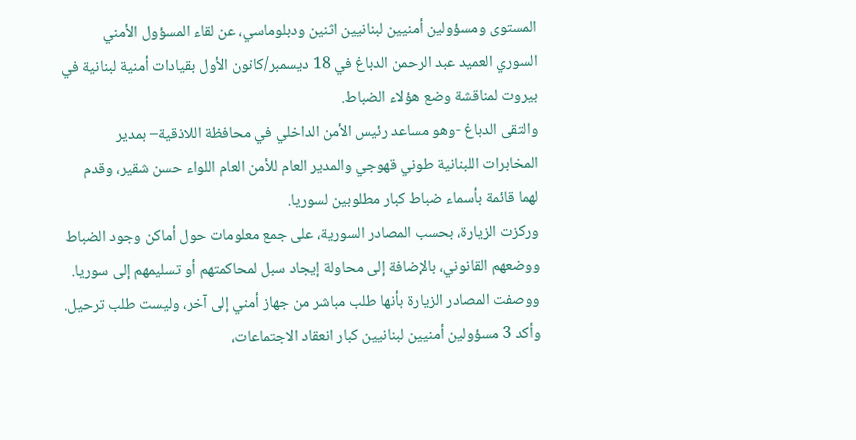المستوى ومسؤولين أمنيين لبنانيين اثنين ودبلوماسي، عن لقاء المسؤول الأمني السوري العميد عبد الرحمن الدباغ في 18 ديسمبر/كانون الأول بقيادات أمنية لبنانية في بيروت لمناقشة وضع هؤلاء الضباط.
والتقى الدباغ -وهو مساعد رئيس الأمن الداخلي في محافظة اللاذقية– بمدير المخابرات اللبنانية طوني قهوجي والمدير العام للأمن العام اللواء حسن شقير، وقدم لهما قائمة بأسماء ضباط كبار مطلوبين لسوريا.
وركزت الزيارة، بحسب المصادر السورية، على جمع معلومات حول أماكن وجود الضباط ووضعهم القانوني، بالإضافة إلى محاولة إيجاد سبل لمحاكمتهم أو تسليمهم إلى سوريا.
ووصفت المصادر الزيارة بأنها طلب مباشر من جهاز أمني إلى آخر، وليست طلب ترحيل.
وأكد 3 مسؤولين أمنيين لبنانيين كبار انعقاد الاجتماعات،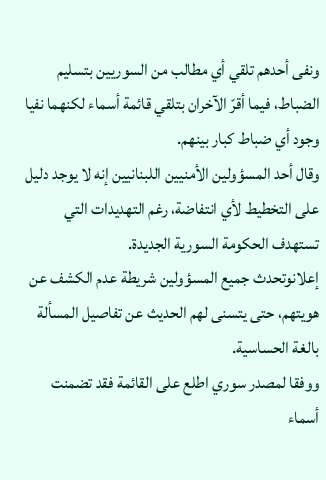ونفى أحدهم تلقي أي مطالب من السوريين بتسليم الضباط، فيما أقرّ الآخران بتلقي قائمة أسماء لكنهما نفيا وجود أي ضباط كبار بينهم.
وقال أحد المسؤولين الأمنيين اللبنانيين إنه لا يوجد دليل على التخطيط لأي انتفاضة، رغم التهديدات التي تستهدف الحكومة السورية الجديدة.
إعلانوتحدث جميع المسؤولين شريطة عدم الكشف عن هويتهم، حتى يتسنى لهم الحديث عن تفاصيل المسألة بالغة الحساسية.
ووفقا لمصدر سوري اطلع على القائمة فقد تضمنت أسماء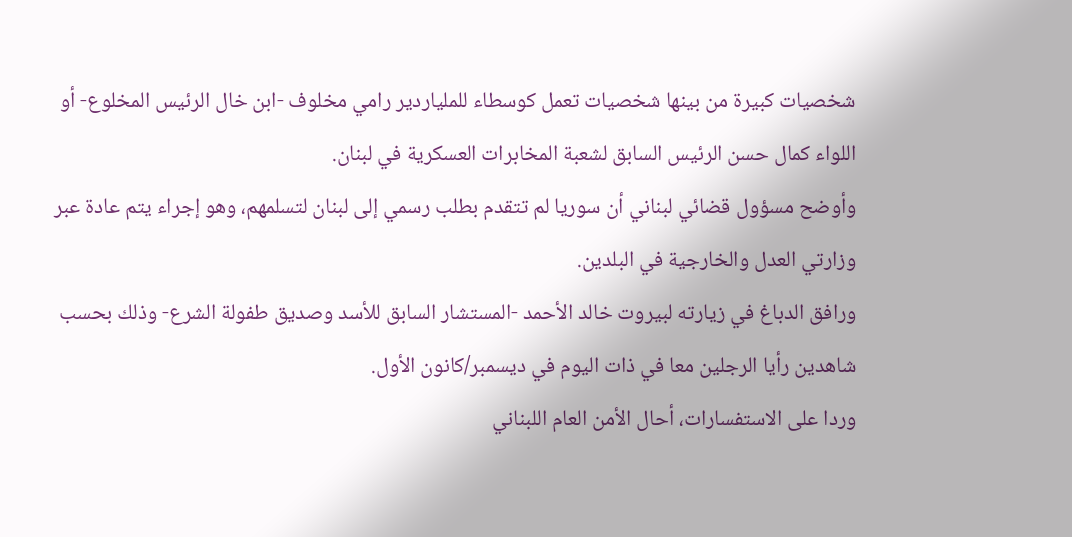شخصيات كبيرة من بينها شخصيات تعمل كوسطاء للملياردير رامي مخلوف -ابن خال الرئيس المخلوع- أو اللواء كمال حسن الرئيس السابق لشعبة المخابرات العسكرية في لبنان.
وأوضح مسؤول قضائي لبناني أن سوريا لم تتقدم بطلب رسمي إلى لبنان لتسلمهم، وهو إجراء يتم عادة عبر وزارتي العدل والخارجية في البلدين.
ورافق الدباغ في زيارته لبيروت خالد الأحمد -المستشار السابق للأسد وصديق طفولة الشرع- وذلك بحسب شاهدين رأيا الرجلين معا في ذات اليوم في ديسمبر/كانون الأول.
وردا على الاستفسارات، أحال الأمن العام اللبناني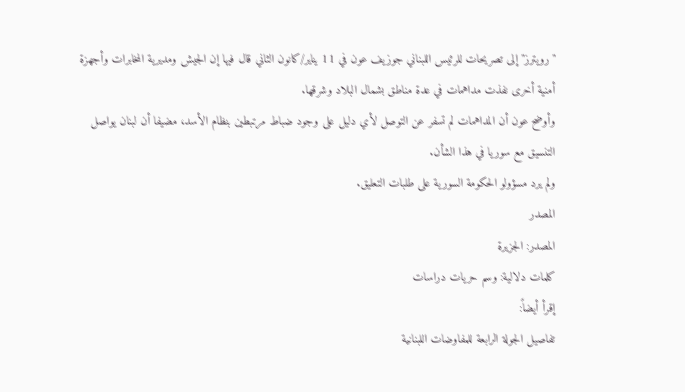"رويترز" إلى تصريحات للرئيس اللبناني جوزيف عون في 11 يناير/كانون الثاني قال فيها إن الجيش ومديرية المخابرات وأجهزة أمنية أخرى نفذت مداهمات في عدة مناطق بشمال البلاد وشرقها.
وأوضح عون أن المداهمات لم تسفر عن التوصل لأي دليل على وجود ضباط مرتبطين بنظام الأسد، مضيفا أن لبنان يواصل التنسيق مع سوريا في هذا الشأن.
ولم يرد مسؤولو الحكومة السورية على طلبات التعليق.
المصدر
المصدر: الجزيرة
كلمات دلالية: وسم حريات دراسات
إقرأ أيضاً:
تفاصيل الجولة الرابعة للمفاوضات اللبنانية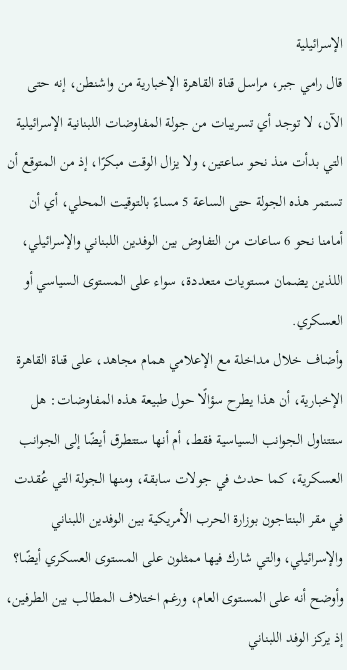الإسرائيلية
قال رامي جبر، مراسل قناة القاهرة الإخبارية من واشنطن، إنه حتى الآن، لا توجد أي تسريبات من جولة المفاوضات اللبنانية الإسرائيلية التي بدأت منذ نحو ساعتين، ولا يزال الوقت مبكرًا، إذ من المتوقع أن تستمر هذه الجولة حتى الساعة 5 مساءً بالتوقيت المحلي، أي أن أمامنا نحو 6 ساعات من التفاوض بين الوفدين اللبناني والإسرائيلي، اللذين يضمان مستويات متعددة، سواء على المستوى السياسي أو العسكري.
وأضاف خلال مداخلة مع الإعلامي همام مجاهد، على قناة القاهرة الإخبارية، أن هذا يطرح سؤالًا حول طبيعة هذه المفاوضات: هل ستتناول الجوانب السياسية فقط، أم أنها ستتطرق أيضًا إلى الجوانب العسكرية، كما حدث في جولات سابقة، ومنها الجولة التي عُقدت في مقر البنتاجون بوزارة الحرب الأمريكية بين الوفدين اللبناني والإسرائيلي، والتي شارك فيها ممثلون على المستوى العسكري أيضًا؟
وأوضح أنه على المستوى العام، ورغم اختلاف المطالب بين الطرفين، إذ يركز الوفد اللبناني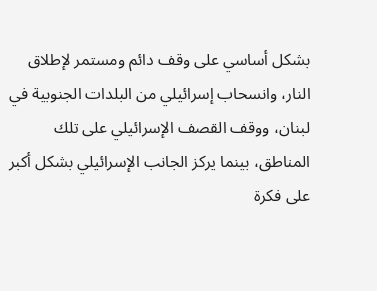بشكل أساسي على وقف دائم ومستمر لإطلاق النار، وانسحاب إسرائيلي من البلدات الجنوبية في لبنان، ووقف القصف الإسرائيلي على تلك المناطق، بينما يركز الجانب الإسرائيلي بشكل أكبر على فكرة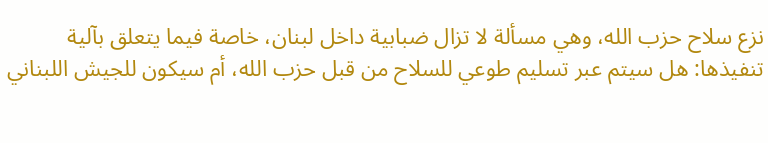نزع سلاح حزب الله، وهي مسألة لا تزال ضبابية داخل لبنان، خاصة فيما يتعلق بآلية تنفيذها: هل سيتم عبر تسليم طوعي للسلاح من قبل حزب الله، أم سيكون للجيش اللبناني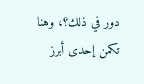دور في ذلك؟، وهنا تكمن إحدى أبرز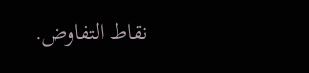نقاط التفاوض.